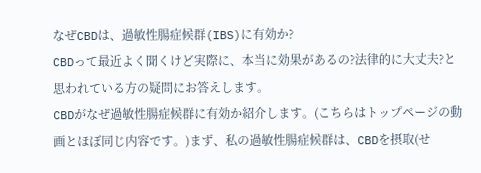なぜCBDは、過敏性腸症候群(IBS)に有効か?
CBDって最近よく聞くけど実際に、本当に効果があるの?法律的に大丈夫?と思われている方の疑問にお答えします。
CBDがなぜ過敏性腸症候群に有効か紹介します。(こちらはトップページの動画とほぼ同じ内容です。)まず、私の過敏性腸症候群は、CBDを摂取(せ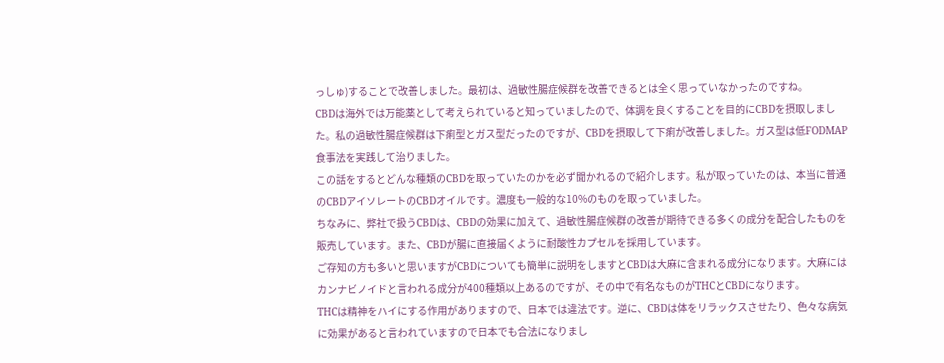っしゅ)することで改善しました。最初は、過敏性腸症候群を改善できるとは全く思っていなかったのですね。
CBDは海外では万能薬として考えられていると知っていましたので、体調を良くすることを目的にCBDを摂取しました。私の過敏性腸症候群は下痢型とガス型だったのですが、CBDを摂取して下痢が改善しました。ガス型は低FODMAP食事法を実践して治りました。
この話をするとどんな種類のCBDを取っていたのかを必ず聞かれるので紹介します。私が取っていたのは、本当に普通のCBDアイソレートのCBDオイルです。濃度も一般的な10%のものを取っていました。
ちなみに、弊社で扱うCBDは、CBDの効果に加えて、過敏性腸症候群の改善が期待できる多くの成分を配合したものを販売しています。また、CBDが腸に直接届くように耐酸性カプセルを採用しています。
ご存知の方も多いと思いますがCBDについても簡単に説明をしますとCBDは大麻に含まれる成分になります。大麻にはカンナビノイドと言われる成分が400種類以上あるのですが、その中で有名なものがTHCとCBDになります。
THCは精神をハイにする作用がありますので、日本では違法です。逆に、CBDは体をリラックスさせたり、色々な病気に効果があると言われていますので日本でも合法になりまし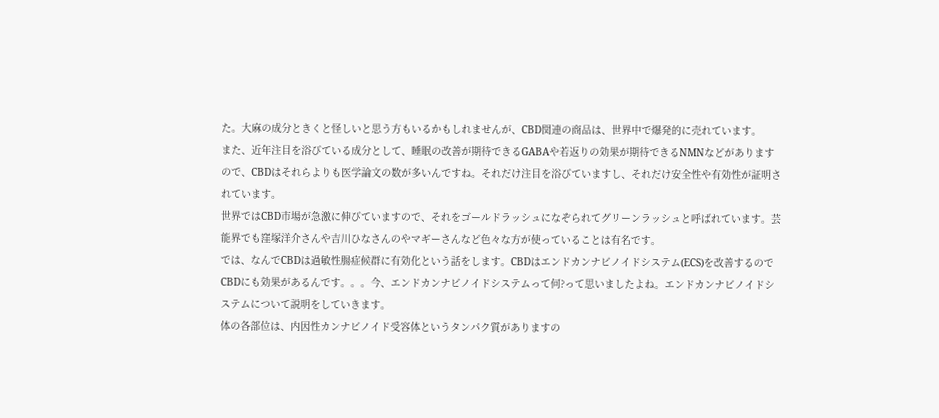た。大麻の成分ときくと怪しいと思う方もいるかもしれませんが、CBD関連の商品は、世界中で爆発的に売れています。
また、近年注目を浴びている成分として、睡眠の改善が期待できるGABAや若返りの効果が期待できるNMNなどがありますので、CBDはそれらよりも医学論文の数が多いんですね。それだけ注目を浴びていますし、それだけ安全性や有効性が証明されています。
世界ではCBD市場が急激に伸びていますので、それをゴールドラッシュになぞられてグリーンラッシュと呼ばれています。芸能界でも窪塚洋介さんや吉川ひなさんのやマギーさんなど色々な方が使っていることは有名です。
では、なんでCBDは過敏性腸症候群に有効化という話をします。CBDはエンドカンナビノイドシステム(ECS)を改善するのでCBDにも効果があるんです。。。今、エンドカンナビノイドシステムって何?って思いましたよね。エンドカンナビノイドシステムについて説明をしていきます。
体の各部位は、内因性カンナビノイド受容体というタンパク質がありますの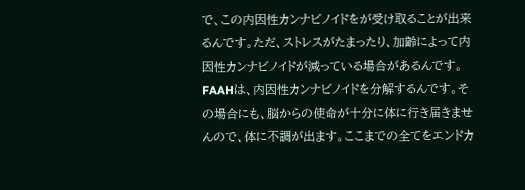で、この内因性カンナビノイドをが受け取ることが出来るんです。ただ、ストレスがたまったり、加齢によって内因性カンナビノイドが減っている場合があるんです。
FAAHは、内因性カンナビノイドを分解するんです。その場合にも、脳からの使命が十分に体に行き届きませんので、体に不調が出ます。ここまでの全てをエンドカ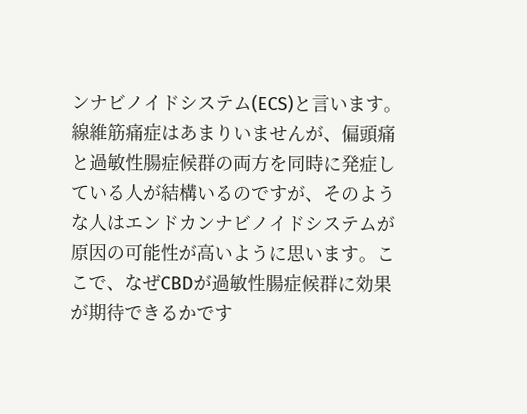ンナビノイドシステム(ECS)と言います。
線維筋痛症はあまりいませんが、偏頭痛と過敏性腸症候群の両方を同時に発症している人が結構いるのですが、そのような人はエンドカンナビノイドシステムが原因の可能性が高いように思います。ここで、なぜCBDが過敏性腸症候群に効果が期待できるかです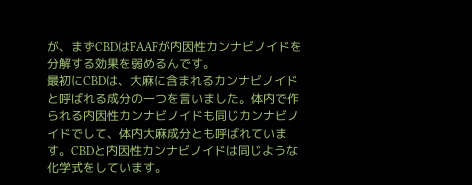が、まずCBDはFAAFが内因性カンナビノイドを分解する効果を弱めるんです。
最初にCBDは、大麻に含まれるカンナビノイドと呼ばれる成分の一つを言いました。体内で作られる内因性カンナビノイドも同じカンナビノイドでして、体内大麻成分とも呼ばれています。CBDと内因性カンナビノイドは同じような化学式をしています。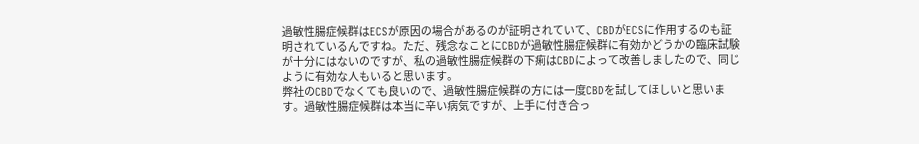過敏性腸症候群はECSが原因の場合があるのが証明されていて、CBDがECSに作用するのも証明されているんですね。ただ、残念なことにCBDが過敏性腸症候群に有効かどうかの臨床試験が十分にはないのですが、私の過敏性腸症候群の下痢はCBDによって改善しましたので、同じように有効な人もいると思います。
弊社のCBDでなくても良いので、過敏性腸症候群の方には一度CBDを試してほしいと思います。過敏性腸症候群は本当に辛い病気ですが、上手に付き合っ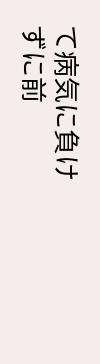て病気に負けずに前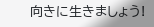向きに生きましょう!